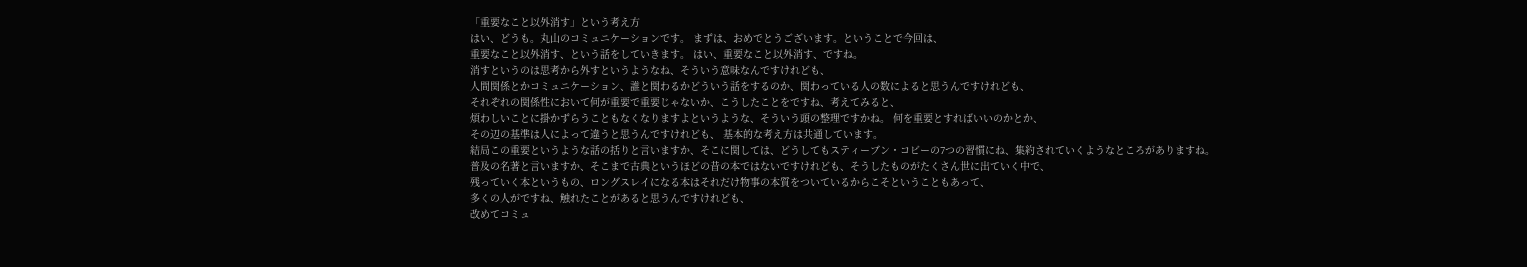「重要なこと以外消す」という考え方
はい、どうも。丸山のコミュニケーションです。 まずは、おめでとうございます。ということで今回は、
重要なこと以外消す、という話をしていきます。 はい、重要なこと以外消す、ですね。
消すというのは思考から外すというようなね、そういう意味なんですけれども、
人間関係とかコミュニケーション、誰と関わるかどういう話をするのか、関わっている人の数によると思うんですけれども、
それぞれの関係性において何が重要で重要じゃないか、こうしたことをですね、考えてみると、
煩わしいことに掛かずらうこともなくなりますよというような、そういう頭の整理ですかね。 何を重要とすればいいのかとか、
その辺の基準は人によって違うと思うんですけれども、 基本的な考え方は共通しています。
結局この重要というような話の括りと言いますか、そこに関しては、どうしてもスティーブン・コビーの7つの習慣にね、集約されていくようなところがありますね。
普及の名著と言いますか、そこまで古典というほどの昔の本ではないですけれども、そうしたものがたくさん世に出ていく中で、
残っていく本というもの、ロングスレイになる本はそれだけ物事の本質をついているからこそということもあって、
多くの人がですね、触れたことがあると思うんですけれども、
改めてコミュ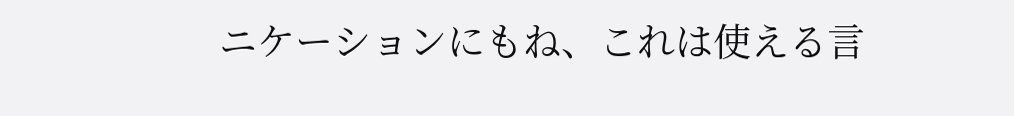ニケーションにもね、これは使える言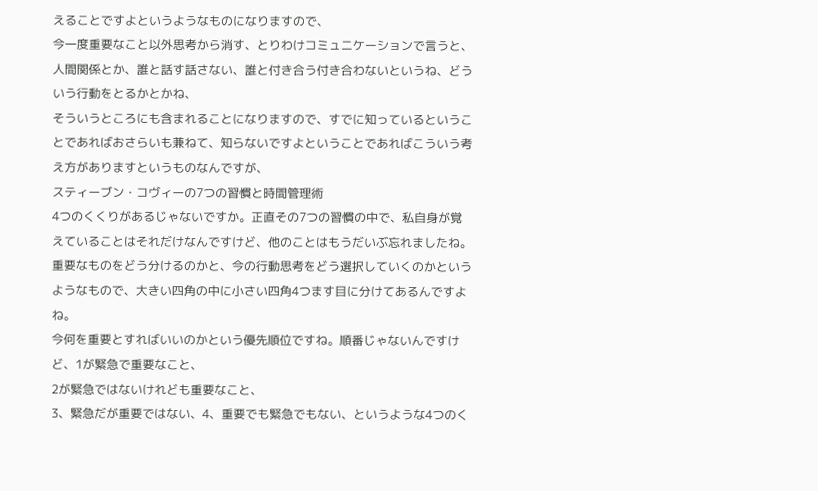えることですよというようなものになりますので、
今一度重要なこと以外思考から消す、とりわけコミュニケーションで言うと、人間関係とか、誰と話す話さない、誰と付き合う付き合わないというね、どういう行動をとるかとかね、
そういうところにも含まれることになりますので、すでに知っているということであればおさらいも兼ねて、知らないですよということであればこういう考え方がありますというものなんですが、
スティーブン・コヴィーの7つの習慣と時間管理術
4つのくくりがあるじゃないですか。正直その7つの習慣の中で、私自身が覚えていることはそれだけなんですけど、他のことはもうだいぶ忘れましたね。
重要なものをどう分けるのかと、今の行動思考をどう選択していくのかというようなもので、大きい四角の中に小さい四角4つます目に分けてあるんですよね。
今何を重要とすればいいのかという優先順位ですね。順番じゃないんですけど、1が緊急で重要なこと、
2が緊急ではないけれども重要なこと、
3、緊急だが重要ではない、4、重要でも緊急でもない、というような4つのく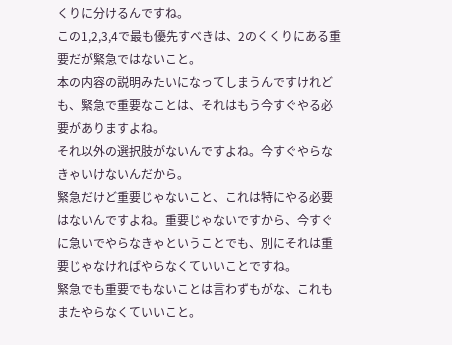くりに分けるんですね。
この1,2,3,4で最も優先すべきは、2のくくりにある重要だが緊急ではないこと。
本の内容の説明みたいになってしまうんですけれども、緊急で重要なことは、それはもう今すぐやる必要がありますよね。
それ以外の選択肢がないんですよね。今すぐやらなきゃいけないんだから。
緊急だけど重要じゃないこと、これは特にやる必要はないんですよね。重要じゃないですから、今すぐに急いでやらなきゃということでも、別にそれは重要じゃなければやらなくていいことですね。
緊急でも重要でもないことは言わずもがな、これもまたやらなくていいこと。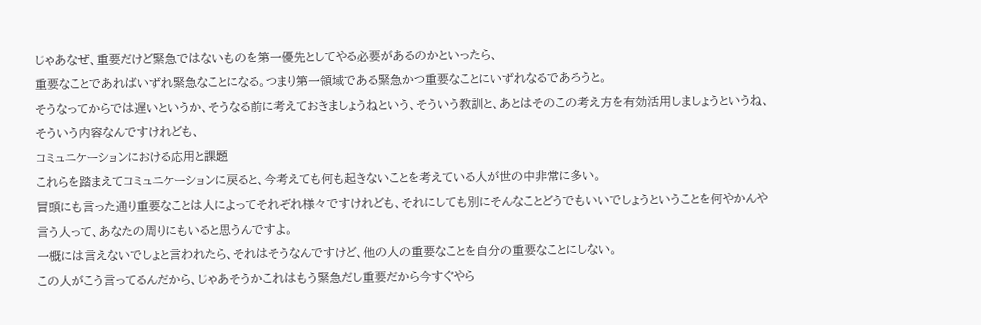じゃあなぜ、重要だけど緊急ではないものを第一優先としてやる必要があるのかといったら、
重要なことであればいずれ緊急なことになる。つまり第一領域である緊急かつ重要なことにいずれなるであろうと。
そうなってからでは遅いというか、そうなる前に考えておきましょうねという、そういう教訓と、あとはそのこの考え方を有効活用しましょうというね、そういう内容なんですけれども、
コミュニケーションにおける応用と課題
これらを踏まえてコミュニケーションに戻ると、今考えても何も起きないことを考えている人が世の中非常に多い。
冒頭にも言った通り重要なことは人によってそれぞれ様々ですけれども、それにしても別にそんなことどうでもいいでしょうということを何やかんや言う人って、あなたの周りにもいると思うんですよ。
一概には言えないでしょと言われたら、それはそうなんですけど、他の人の重要なことを自分の重要なことにしない。
この人がこう言ってるんだから、じゃあそうかこれはもう緊急だし重要だから今すぐやら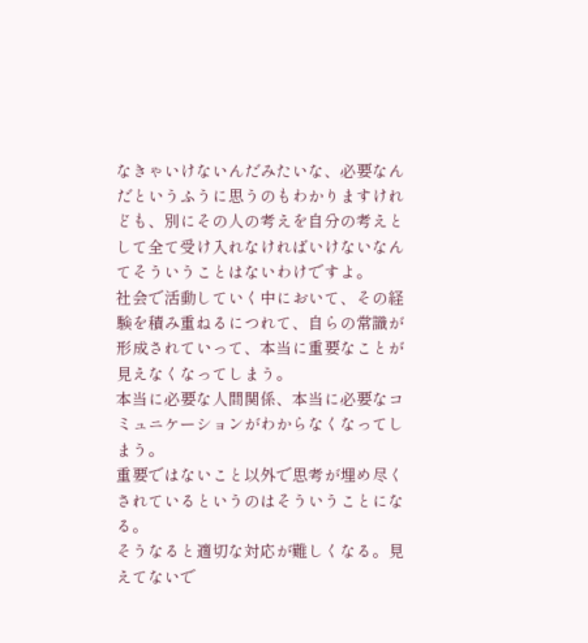なきゃいけないんだみたいな、必要なんだというふうに思うのもわかりますけれども、別にその人の考えを自分の考えとして全て受け入れなければいけないなんてそういうことはないわけですよ。
社会で活動していく中において、その経験を積み重ねるにつれて、自らの常識が形成されていって、本当に重要なことが見えなくなってしまう。
本当に必要な人間関係、本当に必要なコミュニケーションがわからなくなってしまう。
重要ではないこと以外で思考が埋め尽くされているというのはそういうことになる。
そうなると適切な対応が難しくなる。見えてないで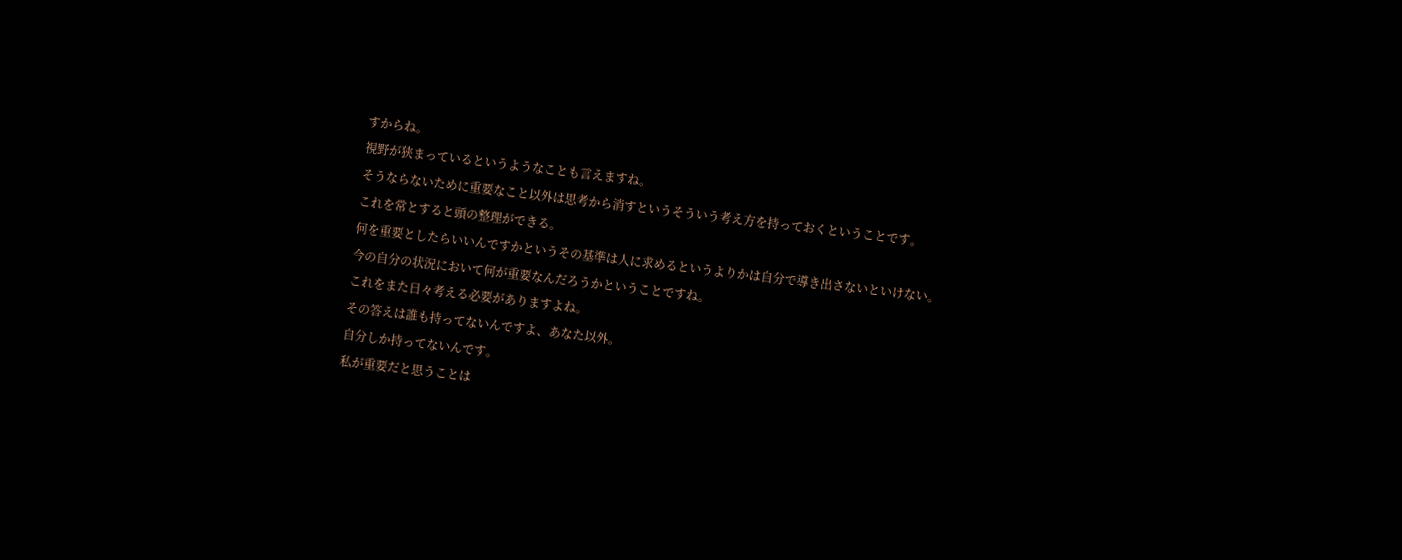すからね。
視野が狭まっているというようなことも言えますね。
そうならないために重要なこと以外は思考から消すというそういう考え方を持っておくということです。
これを常とすると頭の整理ができる。
何を重要としたらいいんですかというその基準は人に求めるというよりかは自分で導き出さないといけない。
今の自分の状況において何が重要なんだろうかということですね。
これをまた日々考える必要がありますよね。
その答えは誰も持ってないんですよ、あなた以外。
自分しか持ってないんです。
私が重要だと思うことは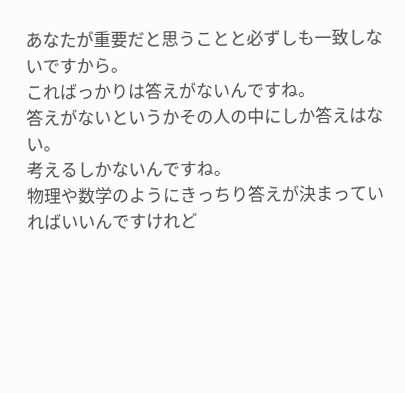あなたが重要だと思うことと必ずしも一致しないですから。
こればっかりは答えがないんですね。
答えがないというかその人の中にしか答えはない。
考えるしかないんですね。
物理や数学のようにきっちり答えが決まっていればいいんですけれど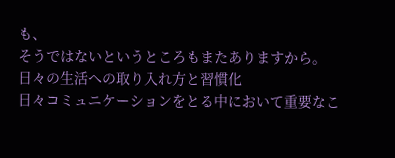も、
そうではないというところもまたありますから。
日々の生活への取り入れ方と習慣化
日々コミュニケーションをとる中において重要なこ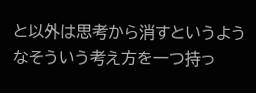と以外は思考から消すというようなそういう考え方を一つ持っ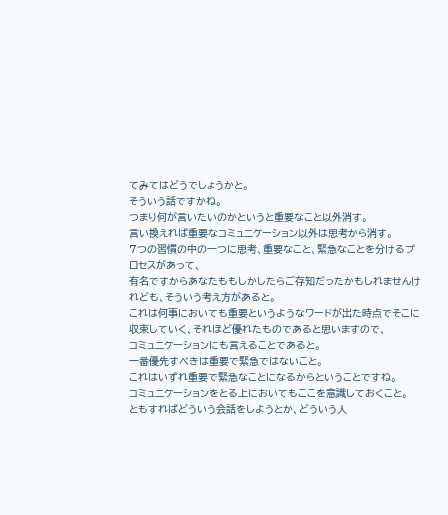てみてはどうでしょうかと。
そういう話ですかね。
つまり何が言いたいのかというと重要なこと以外消す。
言い換えれば重要なコミュニケーション以外は思考から消す。
7つの習慣の中の一つに思考、重要なこと、緊急なことを分けるプロセスがあって、
有名ですからあなたももしかしたらご存知だったかもしれませんけれども、そういう考え方があると。
これは何事においても重要というようなワードが出た時点でそこに収束していく、それほど優れたものであると思いますので、
コミュニケーションにも言えることであると。
一番優先すべきは重要で緊急ではないこと。
これはいずれ重要で緊急なことになるからということですね。
コミュニケーションをとる上においてもここを意識しておくこと。
ともすればどういう会話をしようとか、どういう人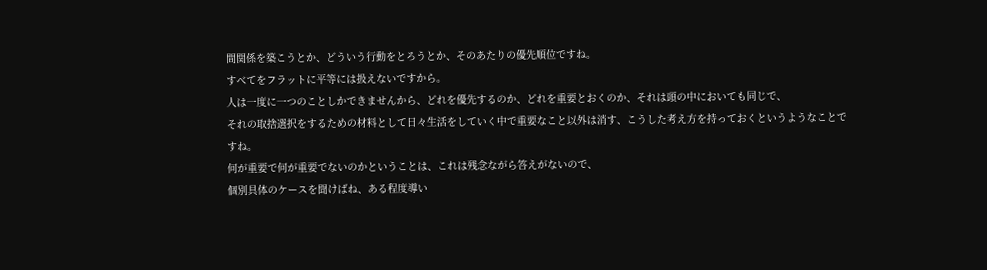間関係を築こうとか、どういう行動をとろうとか、そのあたりの優先順位ですね。
すべてをフラットに平等には扱えないですから。
人は一度に一つのことしかできませんから、どれを優先するのか、どれを重要とおくのか、それは頭の中においても同じで、
それの取捨選択をするための材料として日々生活をしていく中で重要なこと以外は消す、こうした考え方を持っておくというようなことですね。
何が重要で何が重要でないのかということは、これは残念ながら答えがないので、
個別具体のケースを聞けばね、ある程度導い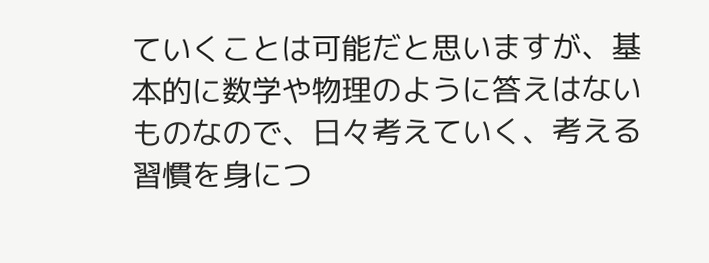ていくことは可能だと思いますが、基本的に数学や物理のように答えはないものなので、日々考えていく、考える習慣を身につ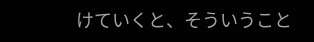けていくと、そういうこと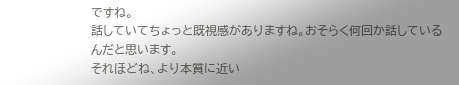ですね。
話していてちょっと既視感がありますね。おそらく何回か話しているんだと思います。
それほどね、より本質に近い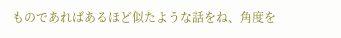ものであればあるほど似たような話をね、角度を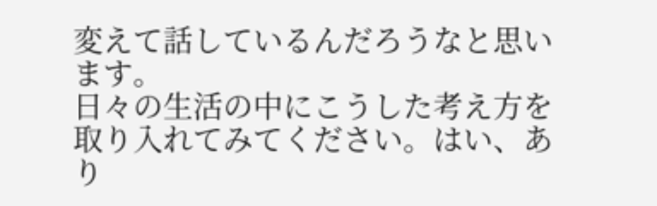変えて話しているんだろうなと思います。
日々の生活の中にこうした考え方を取り入れてみてください。はい、あり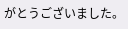がとうございました。